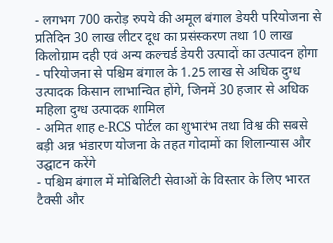- लगभग 700 करोड़ रुपये की अमूल बंगाल डेयरी परियोजना से प्रतिदिन 30 लाख लीटर दूध का प्रसंस्करण तथा 10 लाख किलोग्राम दही एवं अन्य कल्चर्ड डेयरी उत्पादों का उत्पादन होगा
- परियोजना से पश्चिम बंगाल के 1.25 लाख से अधिक दुग्ध उत्पादक किसान लाभान्वित होंगे, जिनमें 30 हजार से अधिक महिला दुग्ध उत्पादक शामिल
- अमित शाह e-RCS पोर्टल का शुभारंभ तथा विश्व की सबसे बड़ी अन्न भंडारण योजना के तहत गोदामों का शिलान्यास और उद्घाटन करेंगे
- पश्चिम बंगाल में मोबिलिटी सेवाओं के विस्तार के लिए भारत टैक्सी और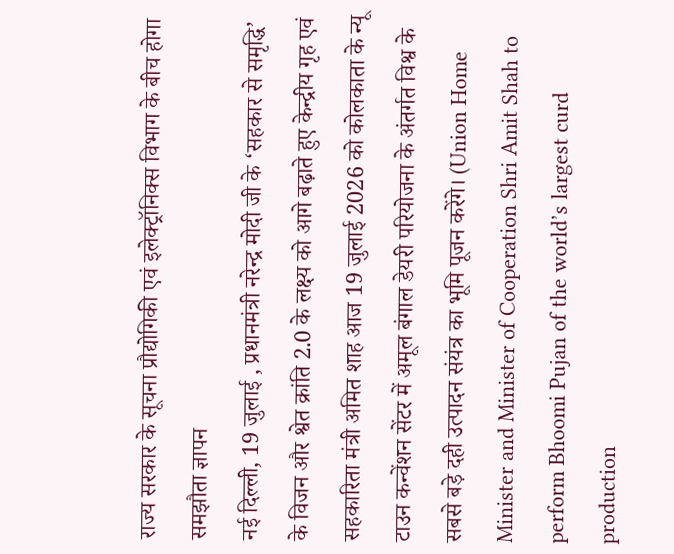राज्य सरकार के सूचना प्रौद्योगिकी एवं इलेक्ट्रॉनिक्स विभाग के बीच होगा समझौता ज्ञापन
नई दिल्ली, 19 जुलाई , प्रधानमंत्री नरेन्द्र मोदी जी के ‘सहकार से समृद्धि’ के विजन और श्वेत क्रांति 2.0 के लक्ष्य को आगे बढ़ाते हुए केन्द्रीय गृह एवं सहकारिता मंत्री अमित शाह आज 19 जुलाई 2026 को कोलकाता के न्यू टाउन कन्वेंशन सेंटर में अमूल बंगाल डेयरी परियोजना के अंतर्गत विश्व के सबसे बड़े दही उत्पादन संयंत्र का भूमि पूजन करेंगे। (Union Home Minister and Minister of Cooperation Shri Amit Shah to perform Bhoomi Pujan of the world’s largest curd production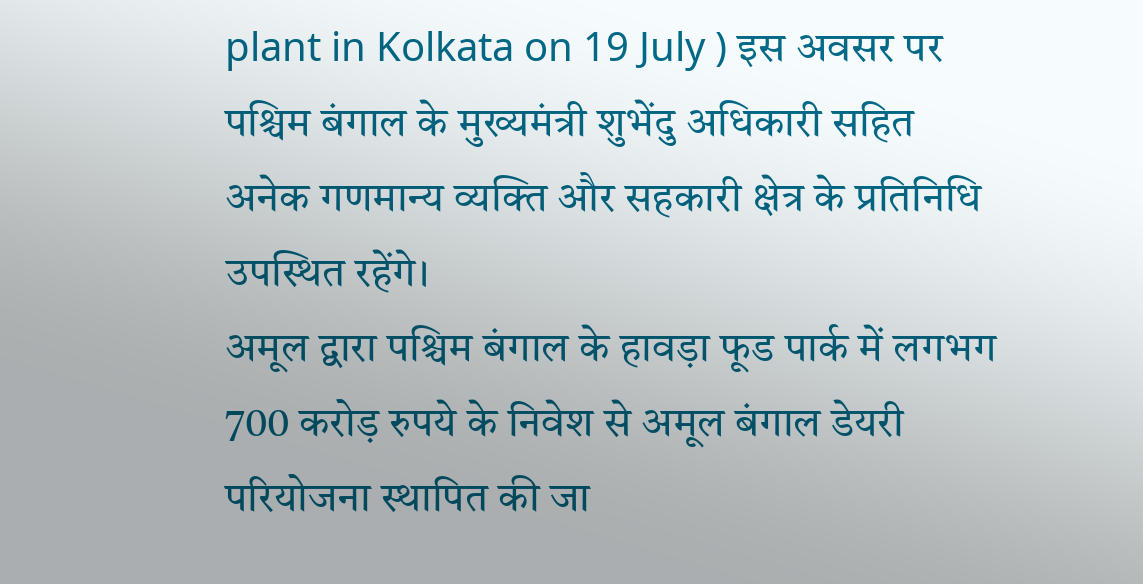plant in Kolkata on 19 July ) इस अवसर पर पश्चिम बंगाल के मुख्यमंत्री शुभेंदु अधिकारी सहित अनेक गणमान्य व्यक्ति और सहकारी क्षेत्र के प्रतिनिधि उपस्थित रहेंगे।
अमूल द्वारा पश्चिम बंगाल के हावड़ा फूड पार्क में लगभग 700 करोड़ रुपये के निवेश से अमूल बंगाल डेयरी परियोजना स्थापित की जा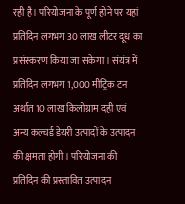रही है। परियोजना के पूर्ण होने पर यहां प्रतिदिन लगभग 30 लाख लीटर दूध का प्रसंस्करण किया जा सकेगा। संयंत्र में प्रतिदिन लगभग 1,000 मीट्रिक टन अर्थात 10 लाख किलोग्राम दही एवं अन्य कल्चर्ड डेयरी उत्पादों के उत्पादन की क्षमता होगी। परियोजना की प्रतिदिन की प्रस्तावित उत्पादन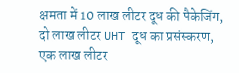क्षमता में 10 लाख लीटर दूध की पैकेजिंग, दो लाख लीटर UHT दूध का प्रसंस्करण, एक लाख लीटर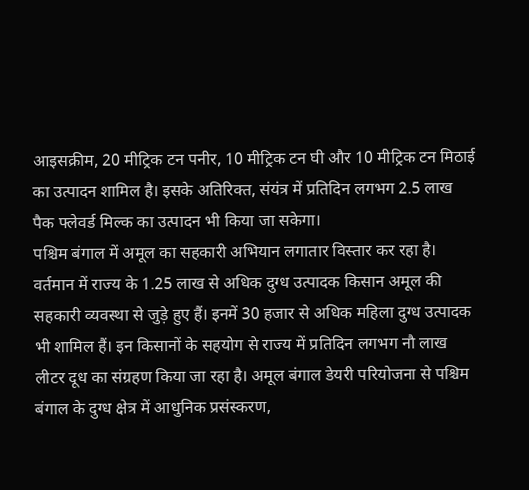आइसक्रीम, 20 मीट्रिक टन पनीर, 10 मीट्रिक टन घी और 10 मीट्रिक टन मिठाई का उत्पादन शामिल है। इसके अतिरिक्त, संयंत्र में प्रतिदिन लगभग 2.5 लाख पैक फ्लेवर्ड मिल्क का उत्पादन भी किया जा सकेगा।
पश्चिम बंगाल में अमूल का सहकारी अभियान लगातार विस्तार कर रहा है। वर्तमान में राज्य के 1.25 लाख से अधिक दुग्ध उत्पादक किसान अमूल की सहकारी व्यवस्था से जुड़े हुए हैं। इनमें 30 हजार से अधिक महिला दुग्ध उत्पादक भी शामिल हैं। इन किसानों के सहयोग से राज्य में प्रतिदिन लगभग नौ लाख लीटर दूध का संग्रहण किया जा रहा है। अमूल बंगाल डेयरी परियोजना से पश्चिम बंगाल के दुग्ध क्षेत्र में आधुनिक प्रसंस्करण,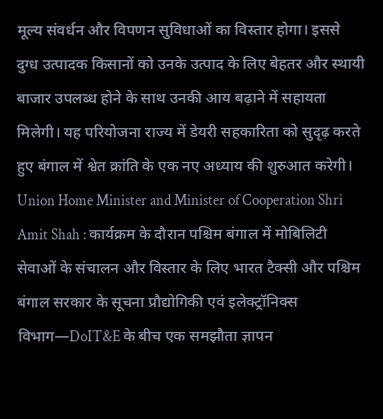मूल्य संवर्धन और विपणन सुविधाओं का विस्तार होगा। इससे दुग्ध उत्पादक किसानों को उनके उत्पाद के लिए बेहतर और स्थायी बाजार उपलब्ध होने के साथ उनकी आय बढ़ाने में सहायता मिलेगी। यह परियोजना राज्य में डेयरी सहकारिता को सुदृढ़ करते हुए बंगाल में श्वेत क्रांति के एक नए अध्याय की शुरुआत करेगी।
Union Home Minister and Minister of Cooperation Shri Amit Shah : कार्यक्रम के दौरान पश्चिम बंगाल में मोबिलिटी सेवाओं के संचालन और विस्तार के लिए भारत टैक्सी और पश्चिम बंगाल सरकार के सूचना प्रौद्योगिकी एवं इलेक्ट्रॉनिक्स विभाग—DoIT&E के बीच एक समझौता ज्ञापन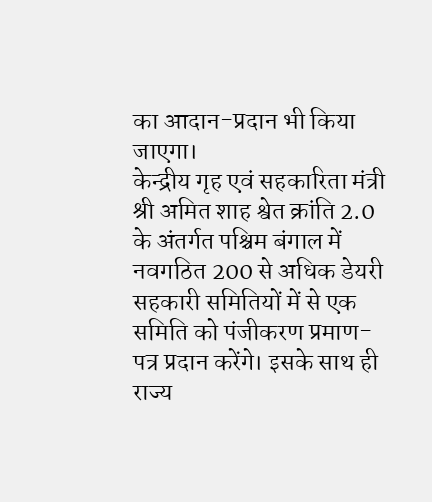का आदान-प्रदान भी किया जाएगा।
केन्द्रीय गृह एवं सहकारिता मंत्री श्री अमित शाह श्वेत क्रांति 2.0 के अंतर्गत पश्चिम बंगाल में नवगठित 200 से अधिक डेयरी सहकारी समितियों में से एक समिति को पंजीकरण प्रमाण-पत्र प्रदान करेंगे। इसके साथ ही राज्य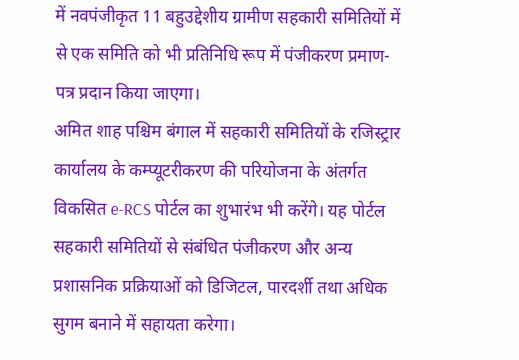में नवपंजीकृत 11 बहुउद्देशीय ग्रामीण सहकारी समितियों में से एक समिति को भी प्रतिनिधि रूप में पंजीकरण प्रमाण-पत्र प्रदान किया जाएगा।
अमित शाह पश्चिम बंगाल में सहकारी समितियों के रजिस्ट्रार कार्यालय के कम्प्यूटरीकरण की परियोजना के अंतर्गत विकसित e-RCS पोर्टल का शुभारंभ भी करेंगे। यह पोर्टल सहकारी समितियों से संबंधित पंजीकरण और अन्य प्रशासनिक प्रक्रियाओं को डिजिटल, पारदर्शी तथा अधिक सुगम बनाने में सहायता करेगा।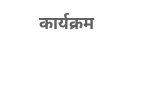कार्यक्रम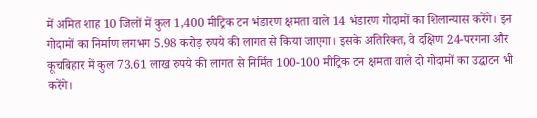में अमित शाह 10 जिलों में कुल 1,400 मीट्रिक टन भंडारण क्षमता वाले 14 भंडारण गोदामों का शिलान्यास करेंगे। इन गोदामों का निर्माण लगभग 5.98 करोड़ रुपये की लागत से किया जाएगा। इसके अतिरिक्त, वे दक्षिण 24-परगना और कूचबिहार में कुल 73.61 लाख रुपये की लागत से निर्मित 100-100 मीट्रिक टन क्षमता वाले दो गोदामों का उद्घाटन भी करेंगे।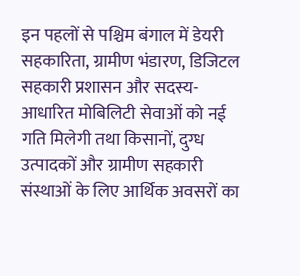इन पहलों से पश्चिम बंगाल में डेयरी सहकारिता, ग्रामीण भंडारण, डिजिटल सहकारी प्रशासन और सदस्य-आधारित मोबिलिटी सेवाओं को नई गति मिलेगी तथा किसानों, दुग्ध उत्पादकों और ग्रामीण सहकारी संस्थाओं के लिए आर्थिक अवसरों का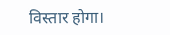विस्तार होगा।